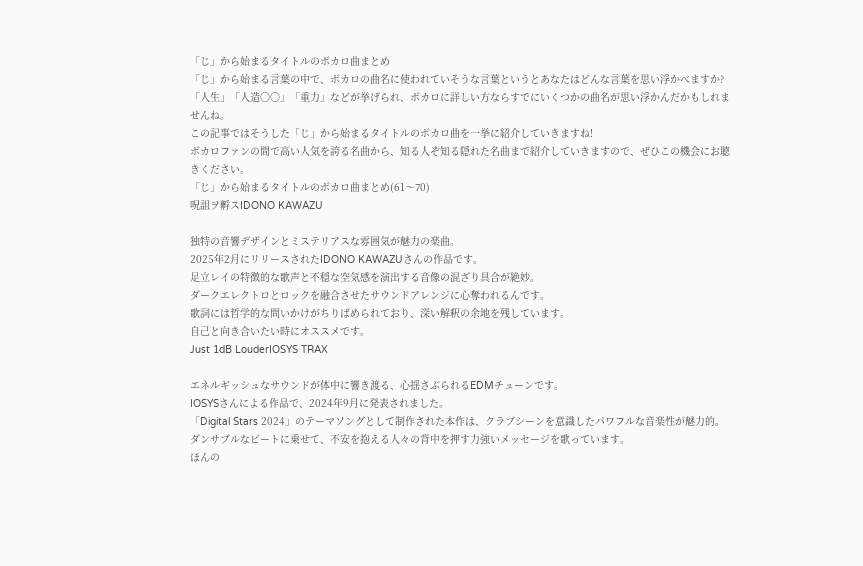「じ」から始まるタイトルのボカロ曲まとめ
「じ」から始まる言葉の中で、ボカロの曲名に使われていそうな言葉というとあなたはどんな言葉を思い浮かべますか?
「人生」「人造〇〇」「重力」などが挙げられ、ボカロに詳しい方ならすでにいくつかの曲名が思い浮かんだかもしれませんね。
この記事ではそうした「じ」から始まるタイトルのボカロ曲を一挙に紹介していきますね!
ボカロファンの間で高い人気を誇る名曲から、知る人ぞ知る隠れた名曲まで紹介していきますので、ぜひこの機会にお聴きください。
「じ」から始まるタイトルのボカロ曲まとめ(61〜70)
呪詛ヲ孵スIDONO KAWAZU

独特の音響デザインとミステリアスな雰囲気が魅力の楽曲。
2025年2月にリリースされたIDONO KAWAZUさんの作品です。
足立レイの特徴的な歌声と不穏な空気感を演出する音像の混ざり具合が絶妙。
ダークエレクトロとロックを融合させたサウンドアレンジに心奪われるんです。
歌詞には哲学的な問いかけがちりばめられており、深い解釈の余地を残しています。
自己と向き合いたい時にオススメです。
Just 1dB LouderIOSYS TRAX

エネルギッシュなサウンドが体中に響き渡る、心揺さぶられるEDMチューンです。
IOSYSさんによる作品で、2024年9月に発表されました。
「Digital Stars 2024」のテーマソングとして制作された本作は、クラブシーンを意識したパワフルな音楽性が魅力的。
ダンサブルなビートに乗せて、不安を抱える人々の背中を押す力強いメッセージを歌っています。
ほんの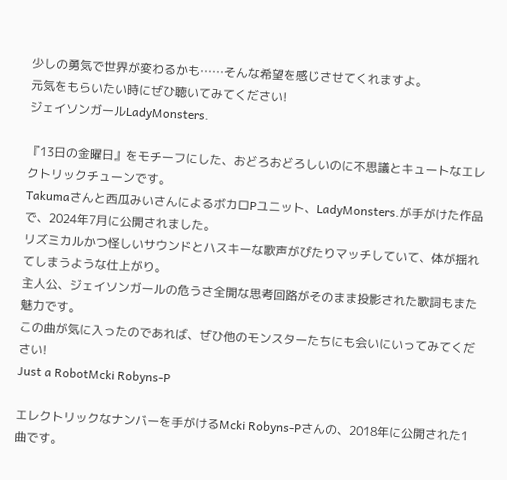少しの勇気で世界が変わるかも……そんな希望を感じさせてくれますよ。
元気をもらいたい時にぜひ聴いてみてください!
ジェイソンガールLadyMonsters.

『13日の金曜日』をモチーフにした、おどろおどろしいのに不思議とキュートなエレクトリックチューンです。
Takumaさんと西瓜みいさんによるボカロPユニット、LadyMonsters.が手がけた作品で、2024年7月に公開されました。
リズミカルかつ怪しいサウンドとハスキーな歌声がぴたりマッチしていて、体が揺れてしまうような仕上がり。
主人公、ジェイソンガールの危うさ全開な思考回路がそのまま投影された歌詞もまた魅力です。
この曲が気に入ったのであれば、ぜひ他のモンスターたちにも会いにいってみてください!
Just a RobotMcki Robyns-P

エレクトリックなナンバーを手がけるMcki Robyns-Pさんの、2018年に公開された1曲です。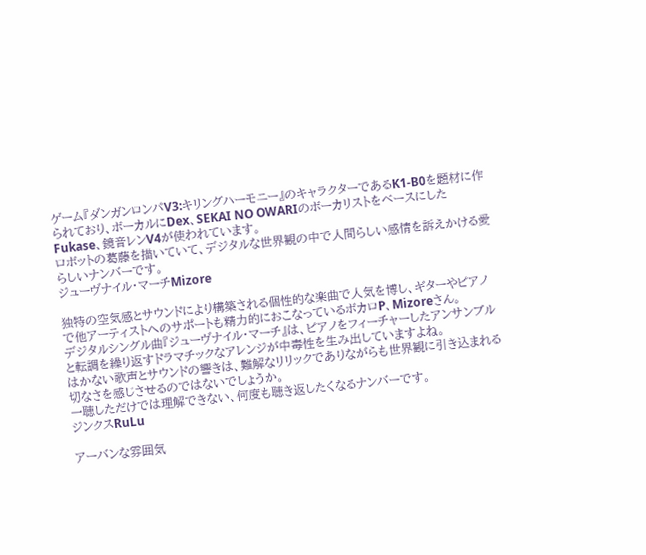ゲーム『ダンガンロンパV3:キリングハーモニー』のキャラクターであるK1-B0を題材に作られており、ボーカルにDex、SEKAI NO OWARIのボーカリストをベースにしたFukase、鏡音レンV4が使われています。
ロボットの葛藤を描いていて、デジタルな世界観の中で人間らしい感情を訴えかける愛らしいナンバーです。
ジューヴナイル・マーチMizore

独特の空気感とサウンドにより構築される個性的な楽曲で人気を博し、ギターやピアノで他アーティストへのサポートも精力的におこなっているボカロP、Mizoreさん。
デジタルシングル曲『ジューヴナイル・マーチ』は、ピアノをフィーチャーしたアンサンブルと転調を繰り返すドラマチックなアレンジが中毒性を生み出していますよね。
はかない歌声とサウンドの響きは、難解なリリックでありながらも世界観に引き込まれる切なさを感じさせるのではないでしょうか。
一聴しただけでは理解できない、何度も聴き返したくなるナンバーです。
ジンクスRuLu

アーバンな雰囲気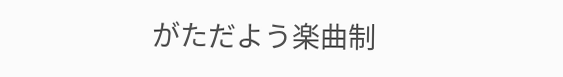がただよう楽曲制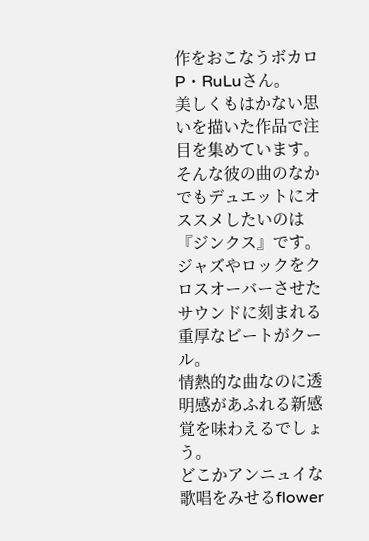作をおこなうボカロP・RuLuさん。
美しくもはかない思いを描いた作品で注目を集めています。
そんな彼の曲のなかでもデュエットにオススメしたいのは『ジンクス』です。
ジャズやロックをクロスオーバーさせたサウンドに刻まれる重厚なビートがクール。
情熱的な曲なのに透明感があふれる新感覚を味わえるでしょう。
どこかアンニュイな歌唱をみせるflower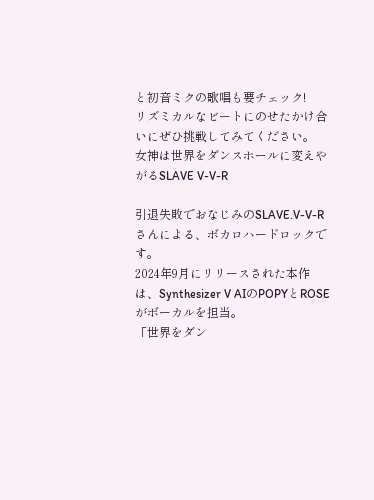と初音ミクの歌唱も要チェック!
リズミカルなビートにのせたかけ合いにぜひ挑戦してみてください。
女神は世界をダンスホールに変えやがるSLAVE V-V-R

引退失敗でおなじみのSLAVE.V-V-Rさんによる、ボカロハードロックです。
2024年9月にリリースされた本作は、Synthesizer V AIのPOPYとROSEがボーカルを担当。
「世界をダン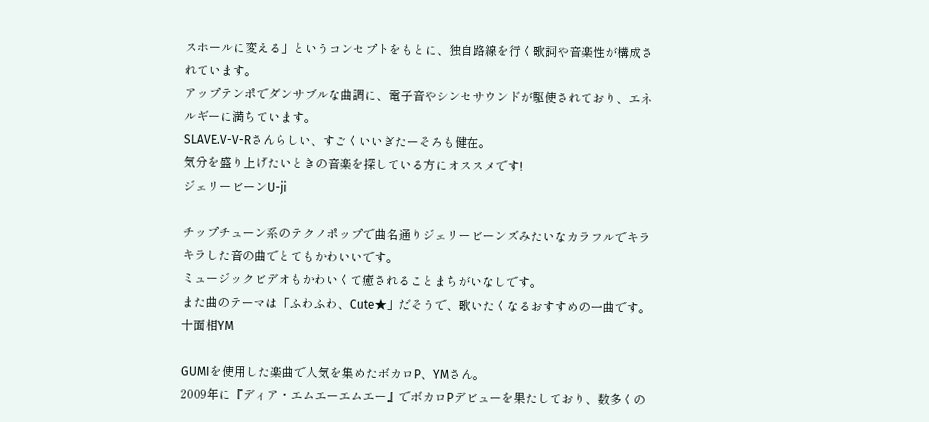スホールに変える」というコンセプトをもとに、独自路線を行く歌詞や音楽性が構成されています。
アップテンポでダンサブルな曲調に、電子音やシンセサウンドが駆使されており、エネルギーに満ちています。
SLAVE.V-V-Rさんらしい、すごくいいぎたーそろも健在。
気分を盛り上げたいときの音楽を探している方にオススメです!
ジェリービーンU-ji

チップチューン系のテクノポップで曲名通りジェリービーンズみたいなカラフルでキラキラした音の曲でとてもかわいいです。
ミュージックビデオもかわいくて癒されることまちがいなしです。
また曲のテーマは「ふわふわ、Cute★」だそうで、歌いたくなるおすすめの一曲です。
十面相YM

GUMIを使用した楽曲で人気を集めたボカロP、YMさん。
2009年に『ディア・エムエーエムエー』でボカロPデビューを果たしており、数多くの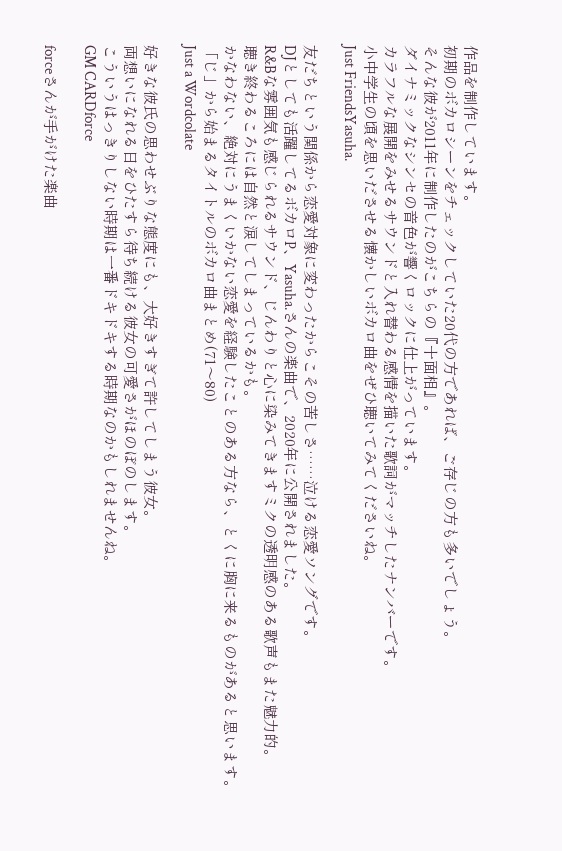作品を制作しています。
初期のボカロシーンをチェックしていた20代の方であれば、ご存じの方も多いでしょう。
そんな彼が2011年に制作したのがこちらの『十面相』。
ダイナミックなシンセの音色が響くロックに仕上がっています。
カラフルな展開をみせるサウンドと入れ替わる感情を描いた歌詞がマッチしたナンバーです。
小中学生の頃を思いださせる懐かしいボカロ曲をぜひ聴いてみてくださいね。
Just FriendsYasuha.

友だちという関係から恋愛対象に変わったからこその苦しさ……泣ける恋愛ソングです。
DJとしても活躍してるボカロP、Yasuha.さんの楽曲で、2020年に公開されました。
R&Bな雰囲気も感じられるサウンド、じんわりと心に染みてきますミクの透明感のある歌声もまた魅力的。
聴き終わるころには自然と涙してしまっているかも。
かなわない、絶対にうまくいかない恋愛を経験したことのある方なら、とくに胸に来るものがあると思います。
「じ」から始まるタイトルのボカロ曲まとめ(71〜80)
Just a Wordcolate

好きな彼氏の思わせぶりな態度にも、大好きすぎて許してしまう彼女。
両想いになれる日をひたすら待ち続ける彼女の可愛さがほのぼのします。
こういうはっきりしない時期は一番ドキドキする時期なのかもしれませんね。
GM CARDforce

forceさんが手がけた楽曲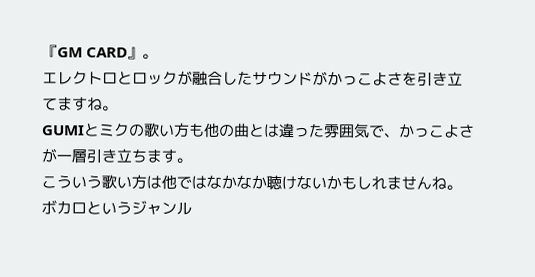『GM CARD』。
エレクトロとロックが融合したサウンドがかっこよさを引き立てますね。
GUMIとミクの歌い方も他の曲とは違った雰囲気で、かっこよさが一層引き立ちます。
こういう歌い方は他ではなかなか聴けないかもしれませんね。
ボカロというジャンル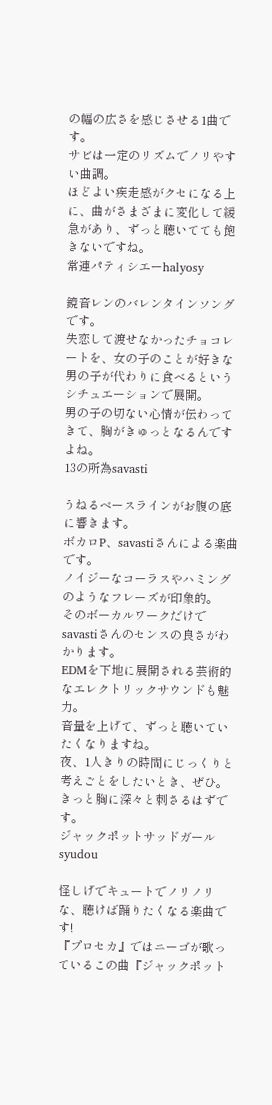の幅の広さを感じさせる1曲です。
サビは一定のリズムでノリやすい曲調。
ほどよい疾走感がクセになる上に、曲がさまざまに変化して緩急があり、ずっと聴いてても飽きないですね。
常連パティシエーhalyosy

鏡音レンのバレンタインソングです。
失恋して渡せなかったチョコレートを、女の子のことが好きな男の子が代わりに食べるというシチュエーションで展開。
男の子の切ない心情が伝わってきて、胸がきゅっとなるんですよね。
13の所為savasti

うねるベースラインがお腹の底に響きます。
ボカロP、savastiさんによる楽曲です。
ノイジーなコーラスやハミングのようなフレーズが印象的。
そのボーカルワークだけでsavastiさんのセンスの良さがわかります。
EDMを下地に展開される芸術的なエレクトリックサウンドも魅力。
音量を上げて、ずっと聴いていたくなりますね。
夜、1人きりの時間にじっくりと考えごとをしたいとき、ぜひ。
きっと胸に深々と刺さるはずです。
ジャックポットサッドガールsyudou

怪しげでキュートでノリノリな、聴けば踊りたくなる楽曲です!
『プロセカ』ではニーゴが歌っているこの曲『ジャックポット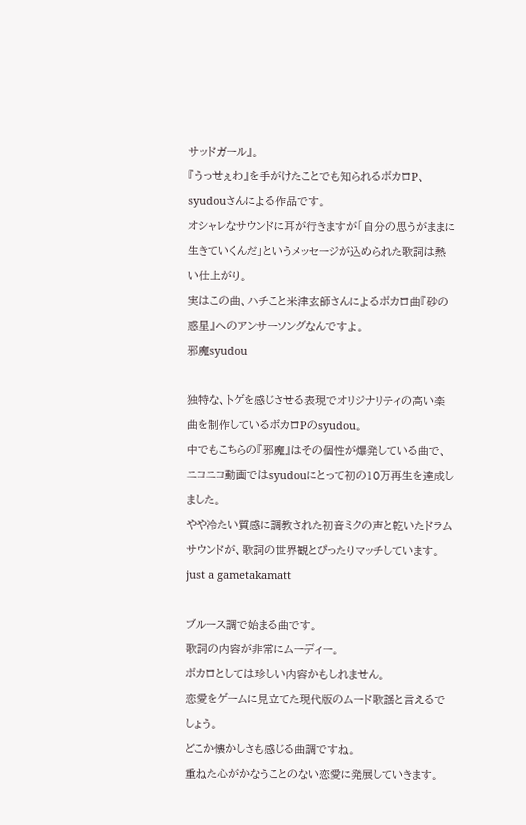サッドガール』。
『うっせぇわ』を手がけたことでも知られるボカロP、syudouさんによる作品です。
オシャレなサウンドに耳が行きますが「自分の思うがままに生きていくんだ」というメッセージが込められた歌詞は熱い仕上がり。
実はこの曲、ハチこと米津玄師さんによるボカロ曲『砂の惑星』へのアンサーソングなんですよ。
邪魔syudou

独特な、トゲを感じさせる表現でオリジナリティの高い楽曲を制作しているボカロPのsyudou。
中でもこちらの『邪魔』はその個性が爆発している曲で、ニコニコ動画ではsyudouにとって初の10万再生を達成しました。
やや冷たい質感に調教された初音ミクの声と乾いたドラムサウンドが、歌詞の世界観とぴったりマッチしています。
just a gametakamatt

ブルース調で始まる曲です。
歌詞の内容が非常にムーディー。
ボカロとしては珍しい内容かもしれません。
恋愛をゲームに見立てた現代版のムード歌謡と言えるでしょう。
どこか懐かしさも感じる曲調ですね。
重ねた心がかなうことのない恋愛に発展していきます。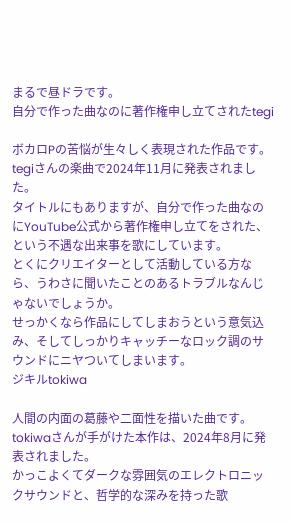まるで昼ドラです。
自分で作った曲なのに著作権申し立てされたtegi

ボカロPの苦悩が生々しく表現された作品です。
tegiさんの楽曲で2024年11月に発表されました。
タイトルにもありますが、自分で作った曲なのにYouTube公式から著作権申し立てをされた、という不遇な出来事を歌にしています。
とくにクリエイターとして活動している方なら、うわさに聞いたことのあるトラブルなんじゃないでしょうか。
せっかくなら作品にしてしまおうという意気込み、そしてしっかりキャッチーなロック調のサウンドにニヤついてしまいます。
ジキルtokiwa

人間の内面の葛藤や二面性を描いた曲です。
tokiwaさんが手がけた本作は、2024年8月に発表されました。
かっこよくてダークな雰囲気のエレクトロニックサウンドと、哲学的な深みを持った歌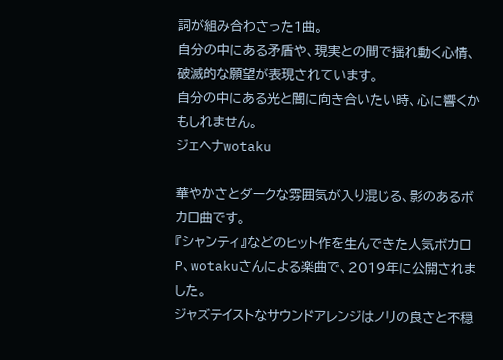詞が組み合わさった1曲。
自分の中にある矛盾や、現実との間で揺れ動く心情、破滅的な願望が表現されています。
自分の中にある光と闇に向き合いたい時、心に響くかもしれません。
ジェヘナwotaku

華やかさとダークな雰囲気が入り混じる、影のあるボカロ曲です。
『シャンティ』などのヒット作を生んできた人気ボカロP、wotakuさんによる楽曲で、2019年に公開されました。
ジャズテイストなサウンドアレンジはノリの良さと不穏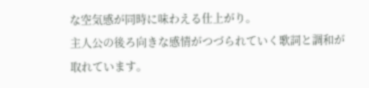な空気感が同時に味わえる仕上がり。
主人公の後ろ向きな感情がつづられていく歌詞と調和が取れています。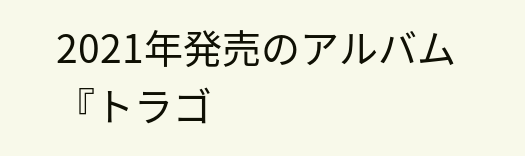2021年発売のアルバム『トラゴ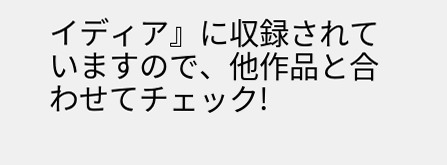イディア』に収録されていますので、他作品と合わせてチェック!